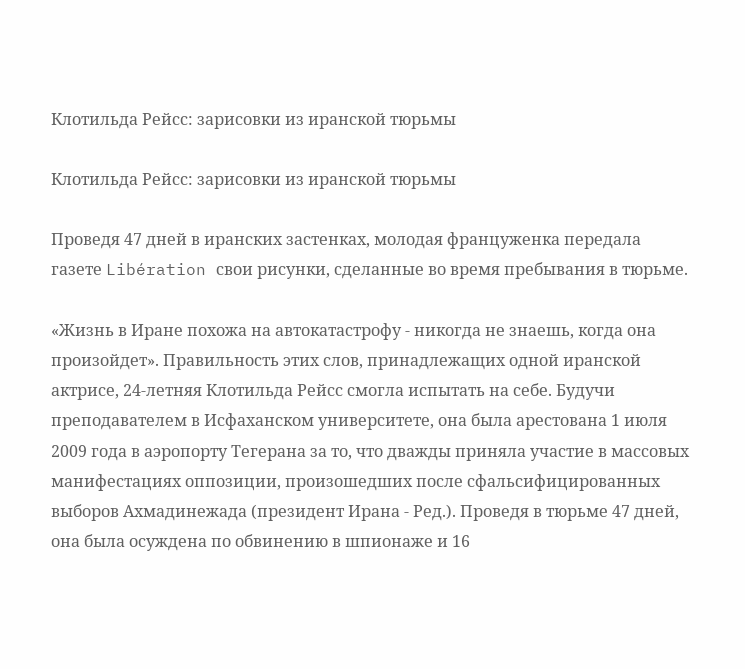Клотильда Рейсс: зарисовки из иранской тюрьмы

Клотильда Рейсс: зарисовки из иранской тюрьмы

Проведя 47 дней в иранских застенках, молодая француженка передала газете Libération свои рисунки, сделанные во время пребывания в тюрьме.

«Жизнь в Иране похожа на автокатастрофу - никогда не знаешь, когда она произойдет». Правильность этих слов, принадлежащих одной иранской актрисе, 24-летняя Клотильда Рейсс смогла испытать на себе. Будучи преподавателем в Исфаханском университете, она была арестована 1 июля 2009 года в аэропорту Тегерана за то, что дважды приняла участие в массовых манифестациях оппозиции, произошедших после сфальсифицированных выборов Ахмадинежада (президент Ирана - Ред.). Проведя в тюрьме 47 дней, она была осуждена по обвинению в шпионаже и 16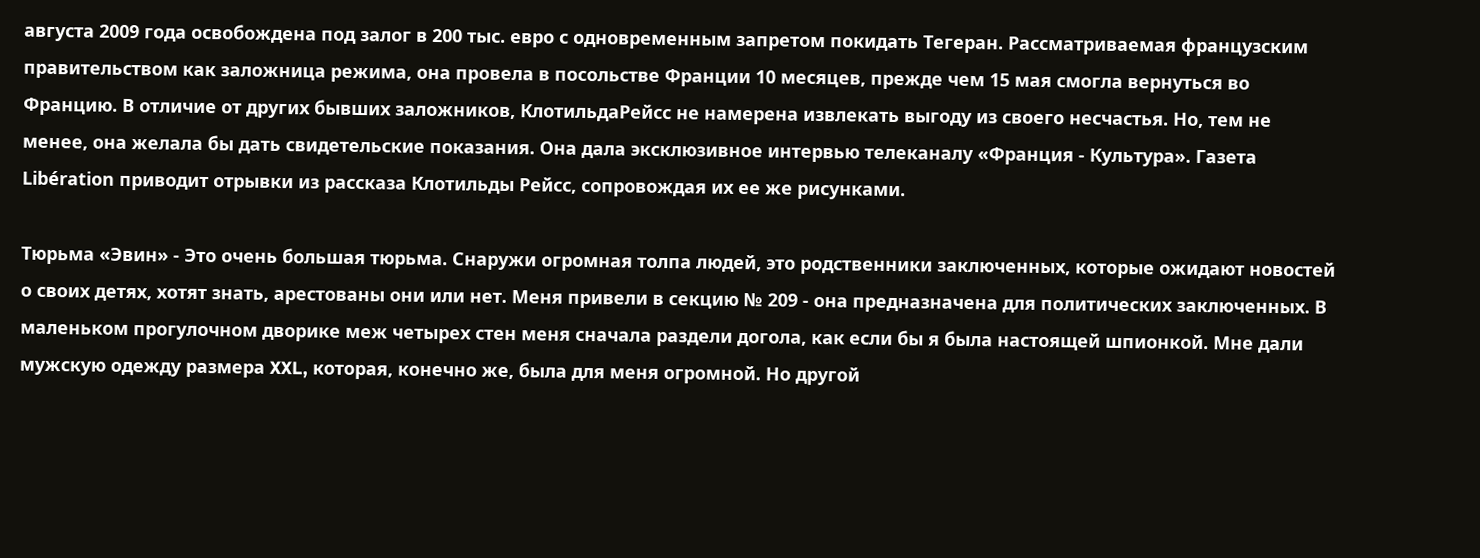августа 2009 года освобождена под залог в 200 тыс. евро с одновременным запретом покидать Тегеран. Рассматриваемая французским правительством как заложница режима, она провела в посольстве Франции 10 месяцев, прежде чем 15 мая смогла вернуться во Францию. В отличие от других бывших заложников, КлотильдаРейсс не намерена извлекать выгоду из своего несчастья. Но, тем не менее, она желала бы дать свидетельские показания. Она дала эксклюзивное интервью телеканалу «Франция - Культура». Газета Libération приводит отрывки из рассказа Клотильды Рейсс, сопровождая их ее же рисунками.

Тюрьма «Эвин» - Это очень большая тюрьма. Снаружи огромная толпа людей, это родственники заключенных, которые ожидают новостей о своих детях, хотят знать, арестованы они или нет. Меня привели в секцию № 209 - она предназначена для политических заключенных. В маленьком прогулочном дворике меж четырех стен меня сначала раздели догола, как если бы я была настоящей шпионкой. Мне дали мужскую одежду размера XXL, которая, конечно же, была для меня огромной. Но другой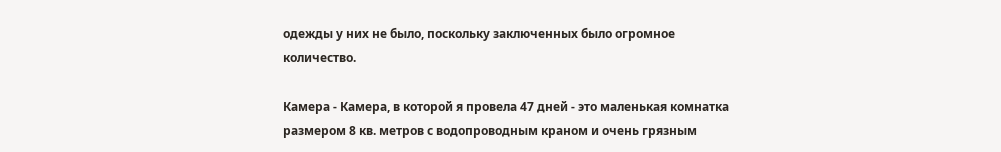одежды у них не было, поскольку заключенных было огромное количество.

Камера - Камера, в которой я провела 47 дней - это маленькая комнатка размером 8 кв. метров с водопроводным краном и очень грязным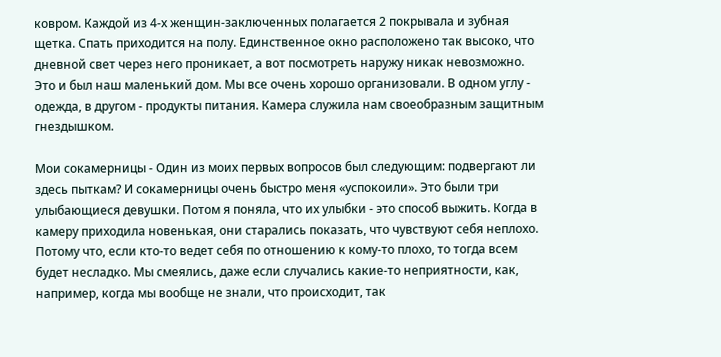ковром. Каждой из 4-х женщин-заключенных полагается 2 покрывала и зубная щетка. Спать приходится на полу. Единственное окно расположено так высоко, что дневной свет через него проникает, а вот посмотреть наружу никак невозможно. Это и был наш маленький дом. Мы все очень хорошо организовали. В одном углу - одежда, в другом - продукты питания. Камера служила нам своеобразным защитным гнездышком.

Мои сокамерницы - Один из моих первых вопросов был следующим: подвергают ли здесь пыткам? И сокамерницы очень быстро меня «успокоили». Это были три улыбающиеся девушки. Потом я поняла, что их улыбки - это способ выжить. Когда в камеру приходила новенькая, они старались показать, что чувствуют себя неплохо. Потому что, если кто-то ведет себя по отношению к кому-то плохо, то тогда всем будет несладко. Мы смеялись, даже если случались какие-то неприятности, как, например, когда мы вообще не знали, что происходит, так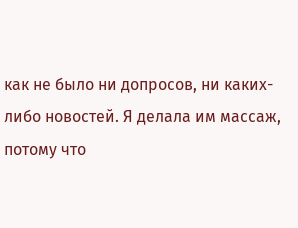как не было ни допросов, ни каких-либо новостей. Я делала им массаж, потому что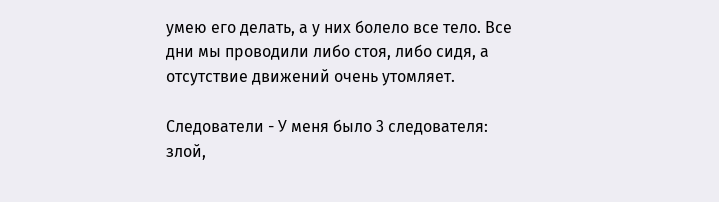умею его делать, а у них болело все тело. Все дни мы проводили либо стоя, либо сидя, а отсутствие движений очень утомляет.

Следователи - У меня было 3 следователя: злой,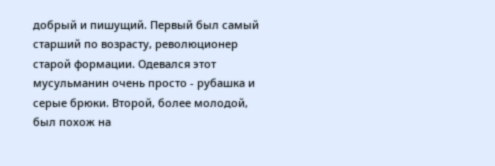добрый и пишущий. Первый был самый старший по возрасту, революционер старой формации. Одевался этот мусульманин очень просто - рубашка и серые брюки. Второй, более молодой, был похож на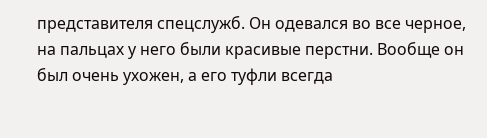представителя спецслужб. Он одевался во все черное, на пальцах у него были красивые перстни. Вообще он был очень ухожен, а его туфли всегда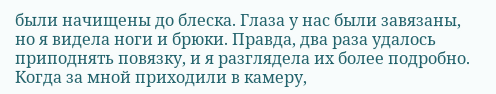были начищены до блеска. Глаза у нас были завязаны, но я видела ноги и брюки. Правда, два раза удалось приподнять повязку, и я разглядела их более подробно. Когда за мной приходили в камеру,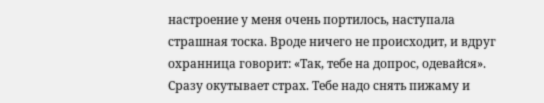настроение у меня очень портилось, наступала страшная тоска. Вроде ничего не происходит, и вдруг охранница говорит: «Так, тебе на допрос, одевайся». Сразу окутывает страх. Тебе надо снять пижаму и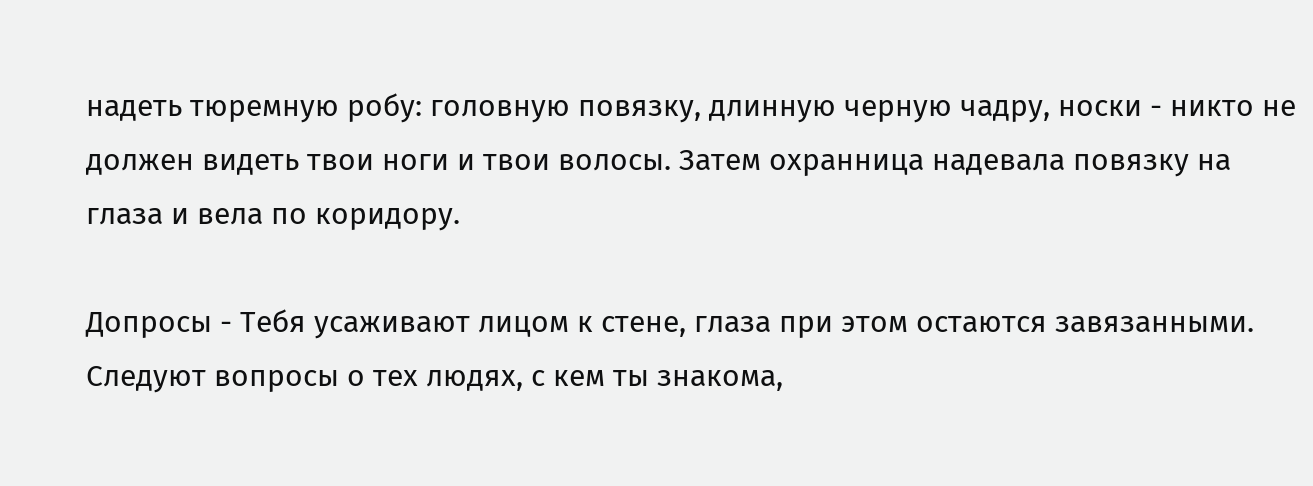надеть тюремную робу: головную повязку, длинную черную чадру, носки - никто не должен видеть твои ноги и твои волосы. Затем охранница надевала повязку на глаза и вела по коридору.

Допросы - Тебя усаживают лицом к стене, глаза при этом остаются завязанными. Следуют вопросы о тех людях, с кем ты знакома,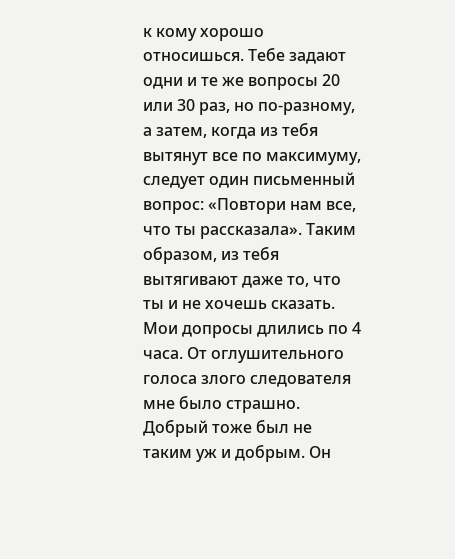к кому хорошо относишься. Тебе задают одни и те же вопросы 20 или 30 раз, но по-разному, а затем, когда из тебя вытянут все по максимуму, следует один письменный вопрос: «Повтори нам все, что ты рассказала». Таким образом, из тебя вытягивают даже то, что ты и не хочешь сказать. Мои допросы длились по 4 часа. От оглушительного голоса злого следователя мне было страшно. Добрый тоже был не таким уж и добрым. Он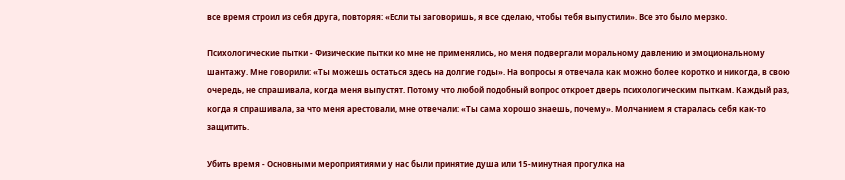все время строил из себя друга, повторяя: «Если ты заговоришь, я все сделаю, чтобы тебя выпустили». Все это было мерзко.

Психологические пытки - Физические пытки ко мне не применялись, но меня подвергали моральному давлению и эмоциональному шантажу. Мне говорили: «Ты можешь остаться здесь на долгие годы». На вопросы я отвечала как можно более коротко и никогда, в свою очередь, не спрашивала, когда меня выпустят. Потому что любой подобный вопрос откроет дверь психологическим пыткам. Каждый раз, когда я спрашивала, за что меня арестовали, мне отвечали: «Ты сама хорошо знаешь, почему». Молчанием я старалась себя как-то защитить.

Убить время - Основными мероприятиями у нас были принятие душа или 15-минутная прогулка на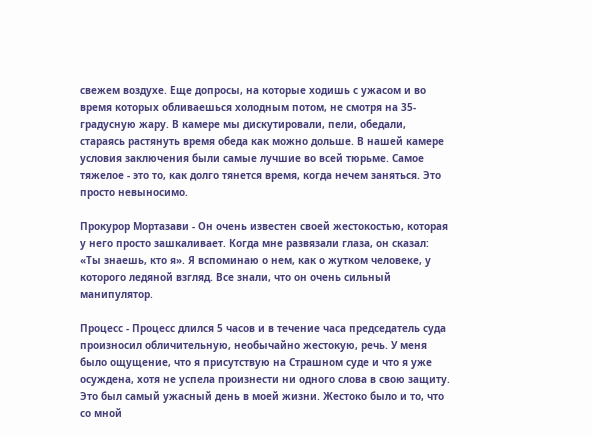свежем воздухе. Еще допросы, на которые ходишь с ужасом и во время которых обливаешься холодным потом, не смотря на 35-градусную жару. В камере мы дискутировали, пели, обедали, стараясь растянуть время обеда как можно дольше. В нашей камере условия заключения были самые лучшие во всей тюрьме. Самое тяжелое - это то, как долго тянется время, когда нечем заняться. Это просто невыносимо.

Прокурор Мортазави - Он очень известен своей жестокостью, которая у него просто зашкаливает. Когда мне развязали глаза, он сказал: «Ты знаешь, кто я». Я вспоминаю о нем, как о жутком человеке, у которого ледяной взгляд. Все знали, что он очень сильный манипулятор.

Процесс - Процесс длился 5 часов и в течение часа председатель суда произносил обличительную, необычайно жестокую, речь. У меня было ощущение, что я присутствую на Страшном суде и что я уже осуждена, хотя не успела произнести ни одного слова в свою защиту. Это был самый ужасный день в моей жизни. Жестоко было и то, что со мной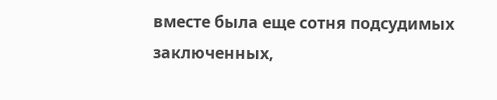вместе была еще сотня подсудимых заключенных,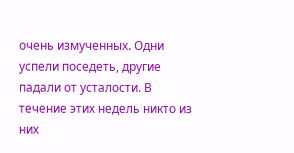очень измученных. Одни успели поседеть, другие падали от усталости. В течение этих недель никто из них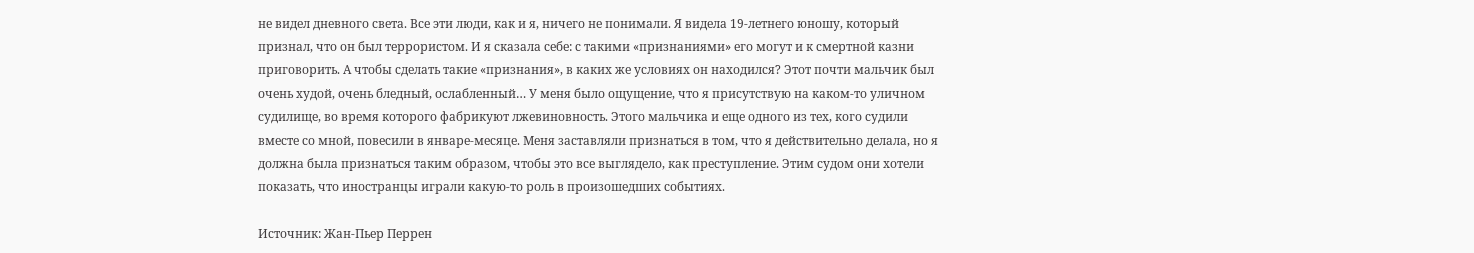не видел дневного света. Все эти люди, как и я, ничего не понимали. Я видела 19-летнего юношу, который признал, что он был террористом. И я сказала себе: с такими «признаниями» его могут и к смертной казни приговорить. А чтобы сделать такие «признания», в каких же условиях он находился? Этот почти мальчик был очень худой, очень бледный, ослабленный… У меня было ощущение, что я присутствую на каком-то уличном судилище, во время которого фабрикуют лжевиновность. Этого мальчика и еще одного из тех, кого судили вместе со мной, повесили в январе-месяце. Меня заставляли признаться в том, что я действительно делала, но я должна была признаться таким образом, чтобы это все выглядело, как преступление. Этим судом они хотели показать, что иностранцы играли какую-то роль в произошедших событиях.

Источник: Жан-Пьер Перрен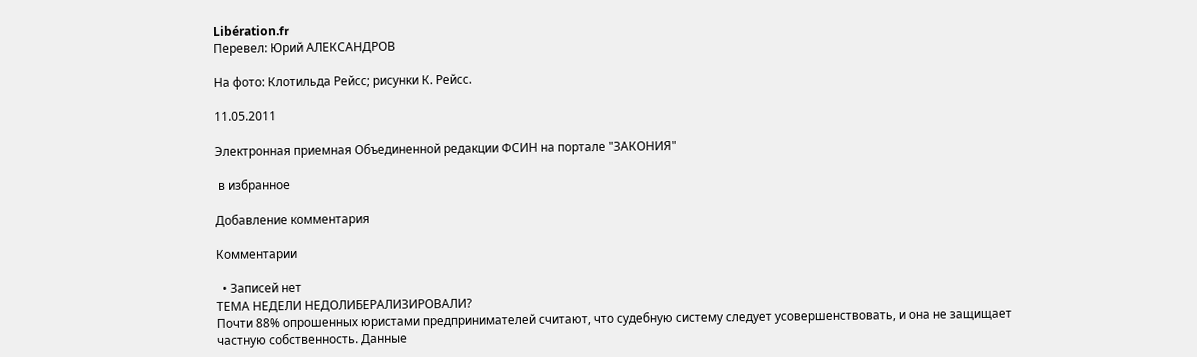Libération.fr
Перевел: Юрий АЛЕКСАНДРОВ

На фото: Клотильда Рейсс; рисунки К. Рейсс.

11.05.2011

Электронная приемная Объединенной редакции ФСИН на портале "ЗАКОНИЯ"

 в избранное

Добавление комментария

Комментарии

  • Записей нет
ТЕМА НЕДЕЛИ НEДОЛИБЕРАЛИЗИРОВАЛИ?
Почти 88% опрошенных юристами предпринимателей считают, что судебную систему следует усовершенствовать, и она не защищает частную собственность. Данные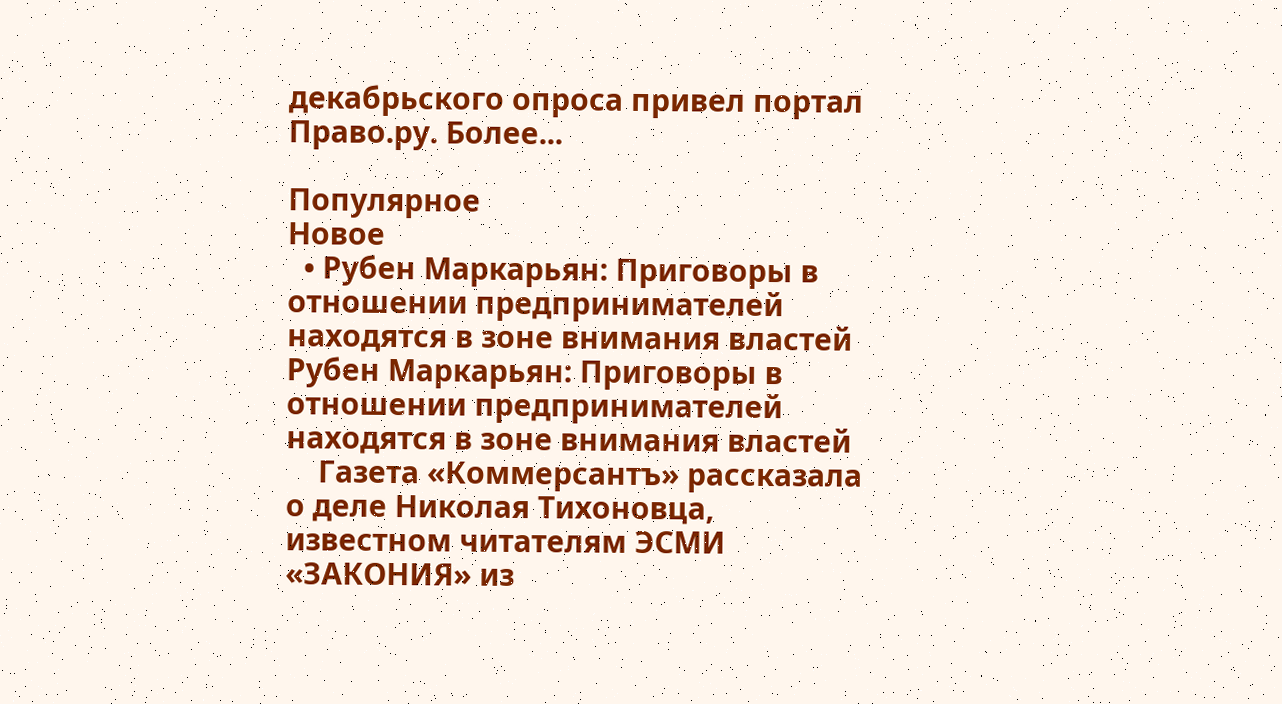декабрьского опроса привел портал Право.ру. Более...

Популярное
Новое
  • Рубен Маркарьян: Приговоры в отношении предпринимателей находятся в зоне внимания властей Рубен Маркарьян: Приговоры в отношении предпринимателей находятся в зоне внимания властей
    Газета «Коммерсантъ» рассказала о деле Николая Тихоновца, известном читателям ЭСМИ «ЗАКОНИЯ» из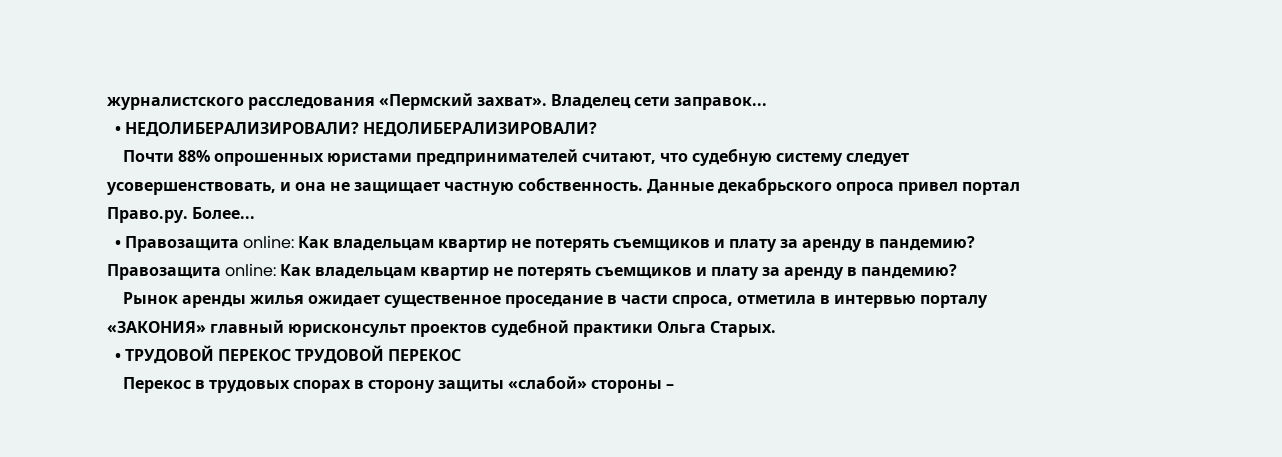журналистского расследования «Пермский захват». Владелец сети заправок...
  • НEДОЛИБЕРАЛИЗИРОВАЛИ? НEДОЛИБЕРАЛИЗИРОВАЛИ?
    Почти 88% опрошенных юристами предпринимателей считают, что судебную систему следует усовершенствовать, и она не защищает частную собственность. Данные декабрьского опроса привел портал Право.ру. Более...
  • Правозащита online: Как владельцам квартир не потерять съемщиков и плату за аренду в пандемию? Правозащита online: Как владельцам квартир не потерять съемщиков и плату за аренду в пандемию?
    Рынок аренды жилья ожидает существенное проседание в части спроса, отметила в интервью порталу «ЗАКОНИЯ» главный юрисконсульт проектов судебной практики Ольга Старых.
  • ТРУДОВОЙ ПЕРЕКОС ТРУДОВОЙ ПЕРЕКОС
    Перекос в трудовых спорах в сторону защиты «слабой» стороны –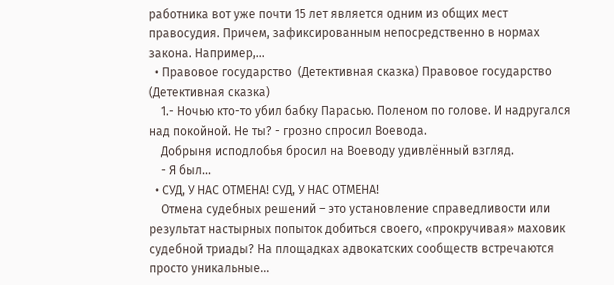работника вот уже почти 15 лет является одним из общих мест правосудия. Причем, зафиксированным непосредственно в нормах закона. Например,...
  • Правовое государство  (Детективная сказка) Правовое государство (Детективная сказка)
    1.- Ночью кто-то убил бабку Парасью. Поленом по голове. И надругался над покойной. Не ты? - грозно спросил Воевода.
    Добрыня исподлобья бросил на Воеводу удивлённый взгляд.
    - Я был...
  • СУД, У НАС ОТМЕНА! СУД, У НАС ОТМЕНА!
    Отмена судебных решений – это установление справедливости или результат настырных попыток добиться своего, «прокручивая» маховик судебной триады? На площадках адвокатских сообществ встречаются просто уникальные...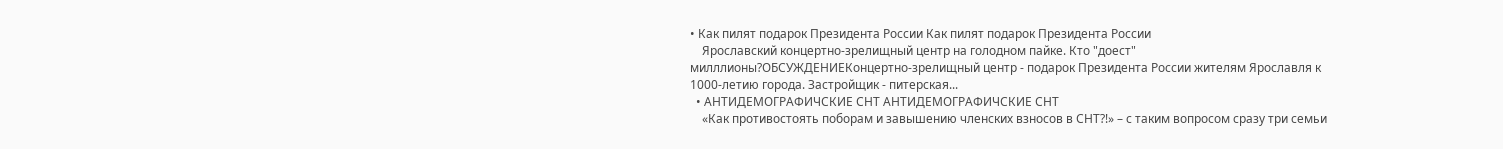• Как пилят подарок Президента России Как пилят подарок Президента России
    Ярославский концертно-зрелищный центр на голодном пайке. Кто "доест" милллионы?ОБСУЖДЕНИЕКонцертно-зрелищный центр - подарок Президента России жителям Ярославля к 1000-летию города. Застройщик - питерская...
  • АНТИДЕМОГРАФИЧСКИЕ СНТ АНТИДЕМОГРАФИЧСКИЕ СНТ
    «Как противостоять поборам и завышению членских взносов в СНТ?!» – с таким вопросом сразу три семьи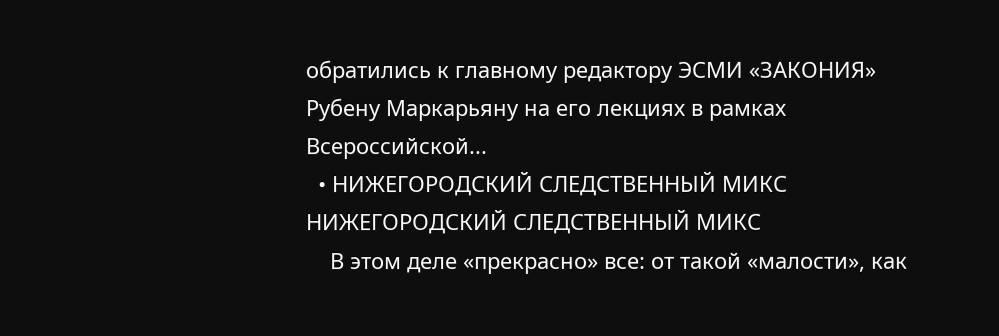обратились к главному редактору ЭСМИ «ЗАКОНИЯ» Рубену Маркарьяну на его лекциях в рамках Всероссийской...
  • НИЖЕГОРОДСКИЙ СЛЕДСТВЕННЫЙ МИКС НИЖЕГОРОДСКИЙ СЛЕДСТВЕННЫЙ МИКС
    В этом деле «прекрасно» все: от такой «малости», как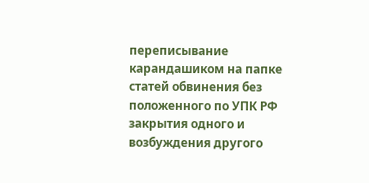переписывание карандашиком на папке статей обвинения без положенного по УПК РФ закрытия одного и возбуждения другого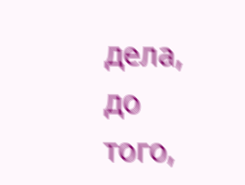дела, до того,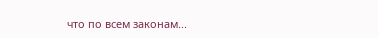что по всем законам...